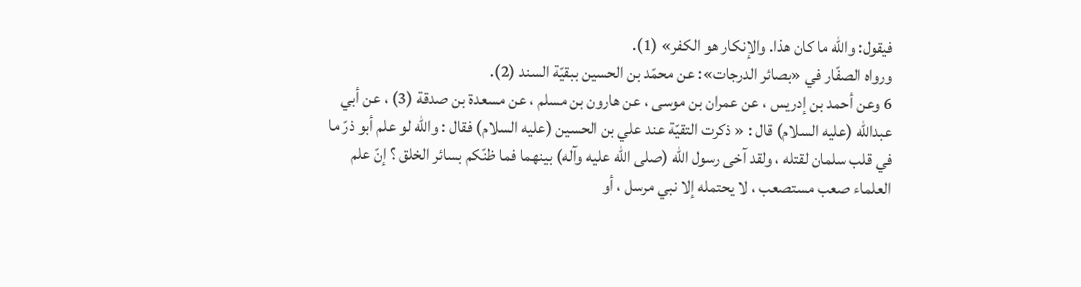فيقول: والله ما كان هذا. والإنكار هو الكفر» (1).
ورواه الصفّار في «بصائر الدرجات»: عن محمّد بن الحسين ببقيّة السند (2).
6 وعن أحمد بن إدريس ، عن عمران بن موسى ، عن هارون بن مسلم ، عن مسعدة بن صدقة (3) ، عن أبي عبدالله (عليه السلام) قال : « ذكرت التقيّة عند علي بن الحسين (عليه السلام) فقال : والله لو علم أبو ذرّ ما في قلب سلمان لقتله ، ولقد آخى رسول الله (صلى الله عليه وآله) بينهما فما ظنّكم بسائر الخلق ؟ إنّ علم العلماء صعب مستصعب ، لا يحتمله إلا نبي مرسل ، أو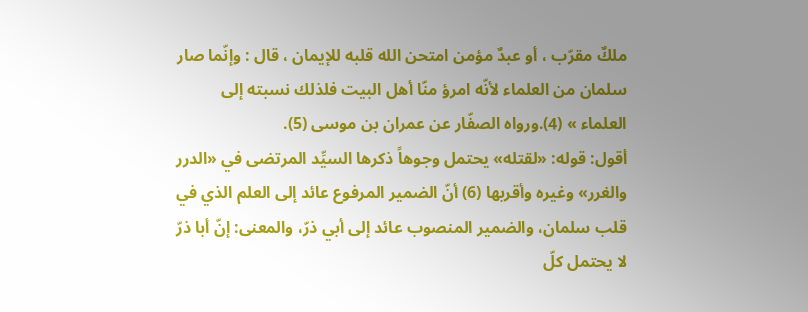ملكٌ مقرّب ، أو عبدٌ مؤمن امتحن الله قلبه للإيمان ، قال : وإنّما صار سلمان من العلماء لأنّه امرؤ منّا أهل البيت فلذلك نسبته إلى العلماء » (4).ورواه الصفّار عن عمران بن موسى (5).
أقول: قوله: «لقتله» يحتمل وجوهاً ذكرها السيِّد المرتضى في «الدرر والغرر» وغيره وأقربها (6) أنّ الضمير المرفوع عائد إلى العلم الذي في قلب سلمان، والضمير المنصوب عائد إلى أبي ذرّ، والمعنى: إنّ أبا ذرّ لا يحتمل كلّ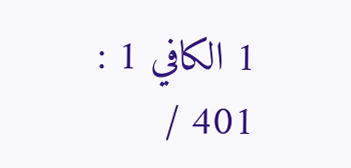1 الكافي 1 : 401 /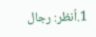1.اُنظر: رجال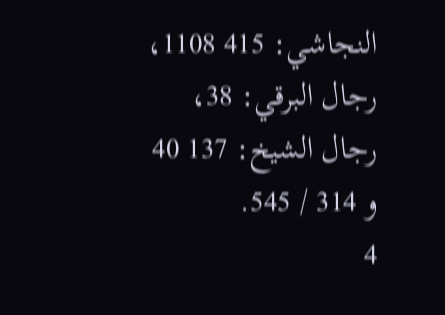النجاشي: 415 1108، رجال البرقي: 38، رجال الشيخ: 137 40 و 314 / 545.
4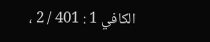الكافي 1 : 401 / 2 ،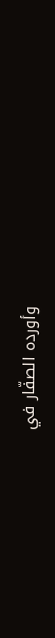وأورده الصفّار في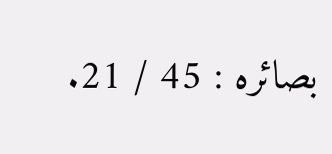بصائره : 45 / 21.